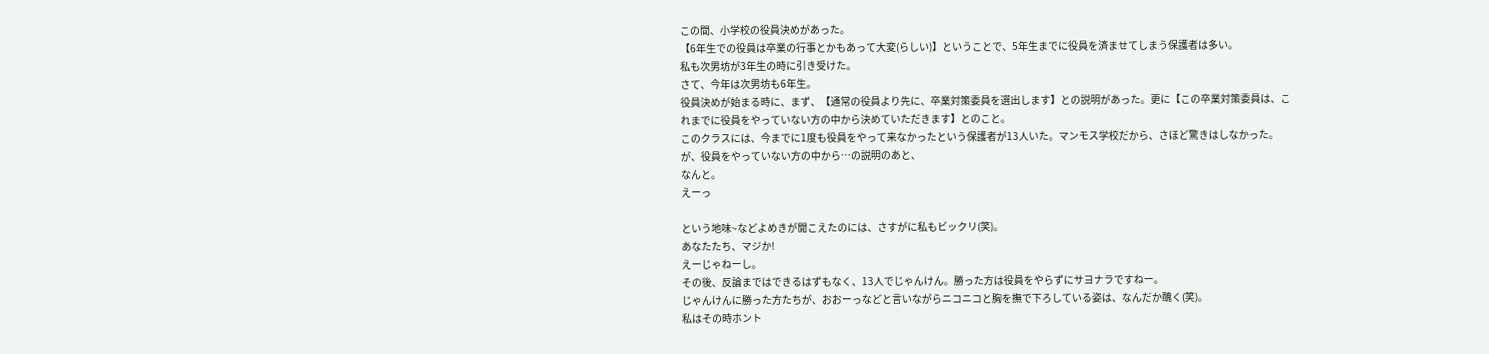この間、小学校の役員決めがあった。
【6年生での役員は卒業の行事とかもあって大変(らしい)】ということで、5年生までに役員を済ませてしまう保護者は多い。
私も次男坊が3年生の時に引き受けた。
さて、今年は次男坊も6年生。
役員決めが始まる時に、まず、【通常の役員より先に、卒業対策委員を選出します】との説明があった。更に【この卒業対策委員は、これまでに役員をやっていない方の中から決めていただきます】とのこと。
このクラスには、今までに1度も役員をやって来なかったという保護者が13人いた。マンモス学校だから、さほど驚きはしなかった。
が、役員をやっていない方の中から…の説明のあと、
なんと。
えーっ

という地味~などよめきが聞こえたのには、さすがに私もビックリ(笑)。
あなたたち、マジか!
えーじゃねーし。
その後、反論まではできるはずもなく、13人でじゃんけん。勝った方は役員をやらずにサヨナラですねー。
じゃんけんに勝った方たちが、おおーっなどと言いながらニコニコと胸を撫で下ろしている姿は、なんだか醜く(笑)。
私はその時ホント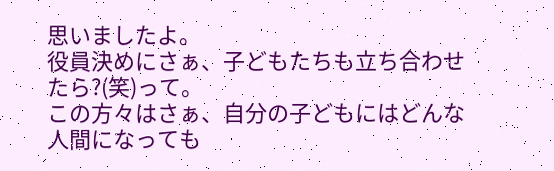思いましたよ。
役員決めにさぁ、子どもたちも立ち合わせたら?(笑)って。
この方々はさぁ、自分の子どもにはどんな人間になっても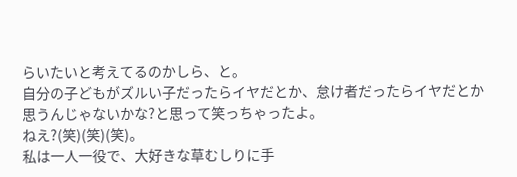らいたいと考えてるのかしら、と。
自分の子どもがズルい子だったらイヤだとか、怠け者だったらイヤだとか思うんじゃないかな?と思って笑っちゃったよ。
ねえ?(笑)(笑)(笑)。
私は一人一役で、大好きな草むしりに手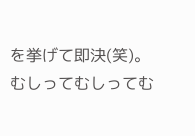を挙げて即決(笑)。
むしってむしってむ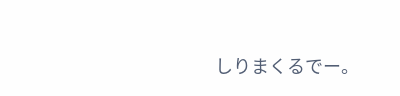しりまくるでー。